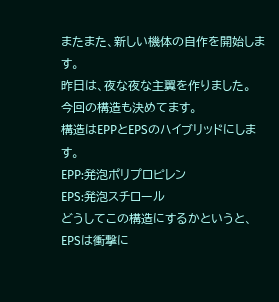またまた、新しい機体の自作を開始します。
昨日は、夜な夜な主翼を作りました。
今回の構造も決めてます。
構造はEPPとEPSのハイブリッドにします。
EPP:発泡ポリプロピレン
EPS:発泡スチロール
どうしてこの構造にするかというと、
EPSは衝撃に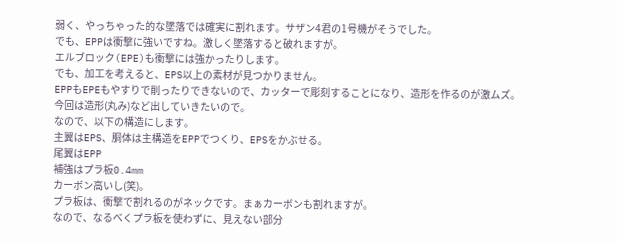弱く、やっちゃった的な墜落では確実に割れます。サザン4君の1号機がそうでした。
でも、EPPは衝撃に強いですね。激しく墜落すると破れますが。
エルブロック(EPE)も衝撃には強かったりします。
でも、加工を考えると、EPS以上の素材が見つかりません。
EPPもEPEもやすりで削ったりできないので、カッターで彫刻することになり、造形を作るのが激ムズ。
今回は造形(丸み)など出していきたいので。
なので、以下の構造にします。
主翼はEPS、胴体は主構造をEPPでつくり、EPSをかぶせる。
尾翼はEPP
補強はプラ板0.4mm
カーボン高いし(笑)。
プラ板は、衝撃で割れるのがネックです。まぁカーボンも割れますが。
なので、なるべくプラ板を使わずに、見えない部分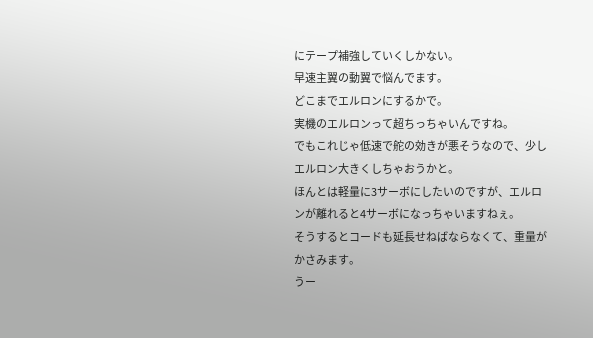にテープ補強していくしかない。
早速主翼の動翼で悩んでます。
どこまでエルロンにするかで。
実機のエルロンって超ちっちゃいんですね。
でもこれじゃ低速で舵の効きが悪そうなので、少しエルロン大きくしちゃおうかと。
ほんとは軽量に3サーボにしたいのですが、エルロンが離れると4サーボになっちゃいますねぇ。
そうするとコードも延長せねばならなくて、重量がかさみます。
うー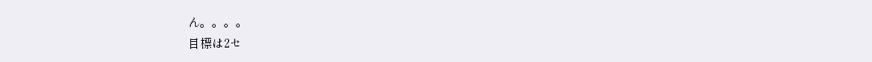ん。。。。
目標は2セ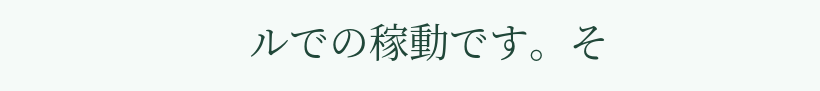ルでの稼動です。そ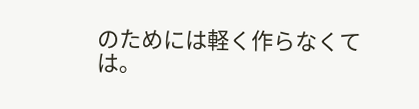のためには軽く作らなくては。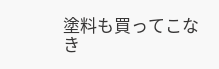塗料も買ってこなき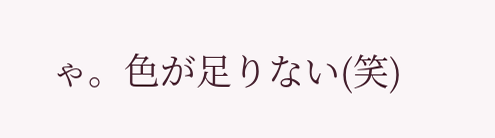ゃ。色が足りない(笑)